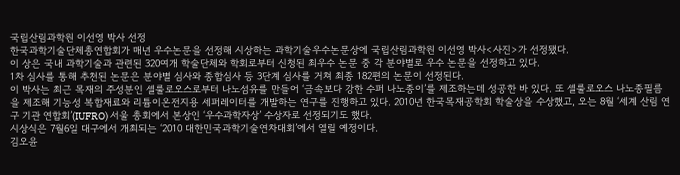국립산림과학원 이선영 박사 선정
한국과학기술단체총연합회가 매년 우수논문을 선정해 시상하는 과학기술우수논문상에 국립산림과학원 이선영 박사<사진>가 선정됐다.
이 상은 국내 과학기술과 관련된 320여개 학술단체와 학회로부터 신청된 최우수 논문 중 각 분야별로 우수 논문을 선정하고 있다.
1차 심사를 통해 추천된 논문은 분야별 심사와 종합심사 등 3단계 심사를 거쳐 최종 182편의 논문이 선정된다.
이 박사는 최근 목재의 주성분인 셀룰로오스로부터 나노섬유를 만들어 ‘금속보다 강한 수퍼 나노종이’를 제조하는데 성공한 바 있다. 또 셀룰로오스 나노종필름을 제조해 기능성 복합재료와 리튬이온전지용 세퍼레이터를 개발하는 연구를 진행하고 있다. 2010년 한국목재공학회 학술상을 수상했고, 오는 8월 ‘세계 산림 연구 기관 연합회’(IUFRO) 서울 총회에서 본상인 ‘우수과학자상’ 수상자로 선정되기도 했다.
시상식은 7월6일 대구에서 개최되는 ‘2010 대한민국과학기술연차대회’에서 열릴 예정이다.
김오윤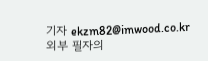기자 ekzm82@imwood.co.kr
외부 필자의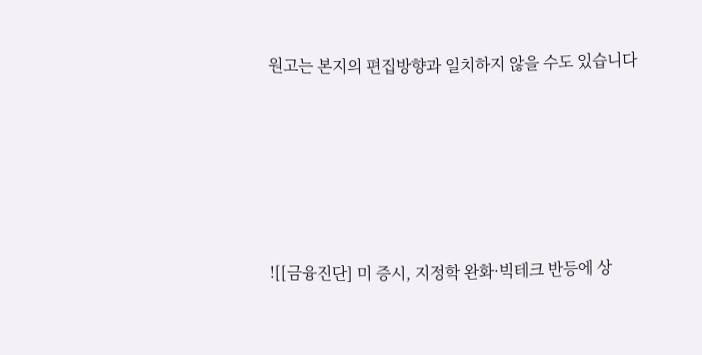원고는 본지의 편집방향과 일치하지 않을 수도 있습니다






![[금융진단] 미 증시, 지정학 완화·빅테크 반등에 상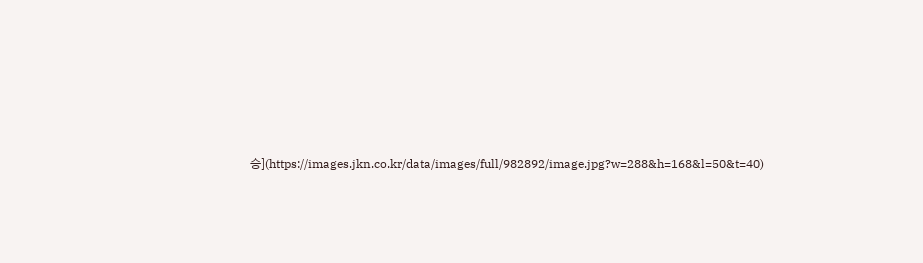승](https://images.jkn.co.kr/data/images/full/982892/image.jpg?w=288&h=168&l=50&t=40)